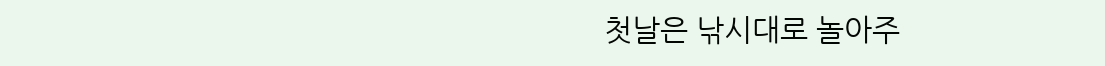첫날은 낚시대로 놀아주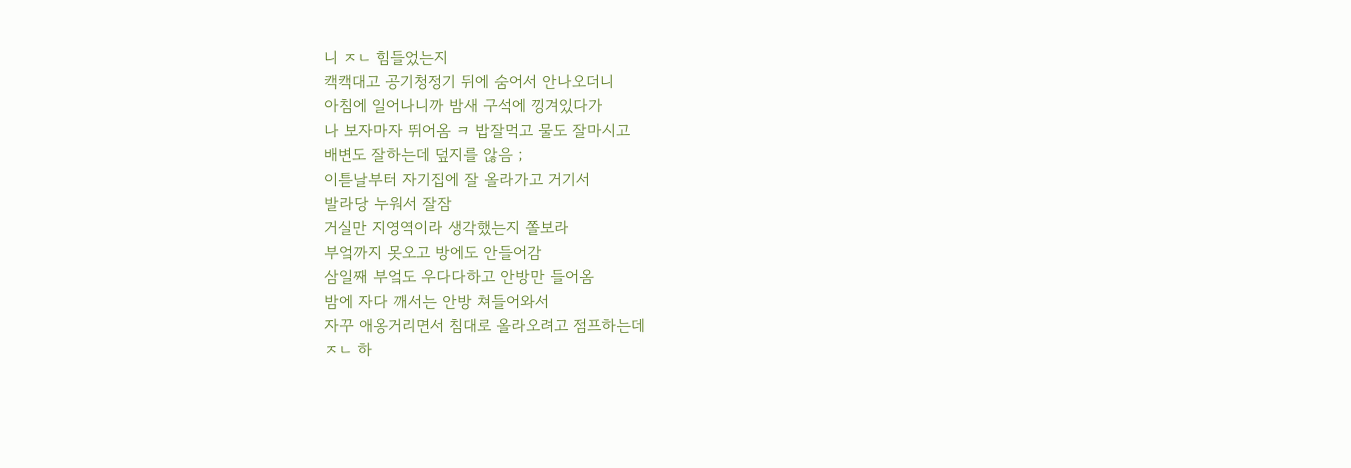니 ㅈㄴ 힘들었는지
캑캑대고 공기청정기 뒤에 숨어서 안나오더니
아침에 일어나니까 밤새 구석에 낑겨있다가
나 보자마자 뛰어옴 ㅋ 밥잘먹고 물도 잘마시고
배변도 잘하는데 덮지를 않음 ;
이튿날부터 자기집에 잘 올라가고 거기서
발라당 누워서 잘잠
거실만 지영역이라 생각했는지 쫄보라
부엌까지 못오고 방에도 안들어감
삼일째 부엌도 우다다하고 안방만 들어옴
밤에 자다 깨서는 안방 쳐들어와서
자꾸 애옹거리면서 침대로 올라오려고 점프하는데
ㅈㄴ 하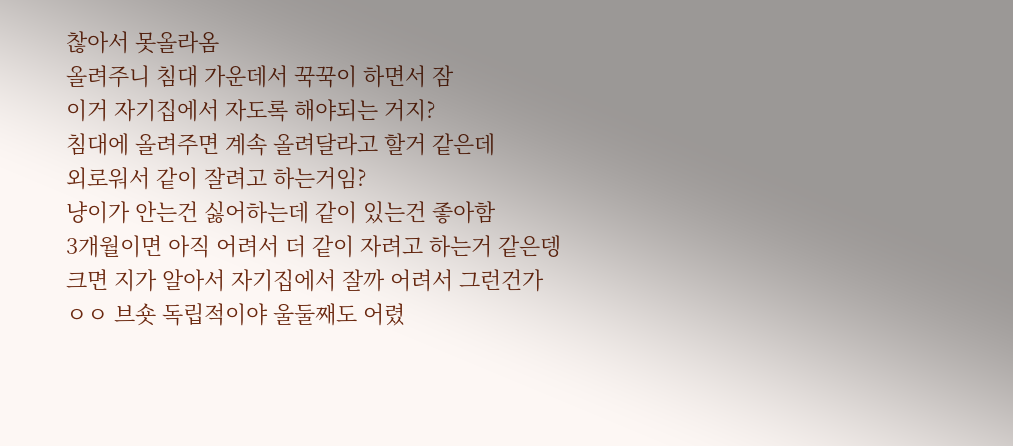찮아서 못올라옴
올려주니 침대 가운데서 꾹꾹이 하면서 잠
이거 자기집에서 자도록 해야되는 거지?
침대에 올려주면 계속 올려달라고 할거 같은데
외로워서 같이 잘려고 하는거임?
냥이가 안는건 싫어하는데 같이 있는건 좋아함
3개월이면 아직 어려서 더 같이 자려고 하는거 같은뎅
크면 지가 알아서 자기집에서 잘까 어려서 그런건가
ㅇㅇ 브숏 독립적이야 울둘째도 어렸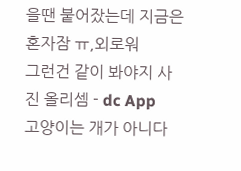을땐 붙어잤는데 지금은 혼자잠 ㅠ,외로워
그런건 같이 봐야지 사진 올리셈 - dc App
고양이는 개가 아니다